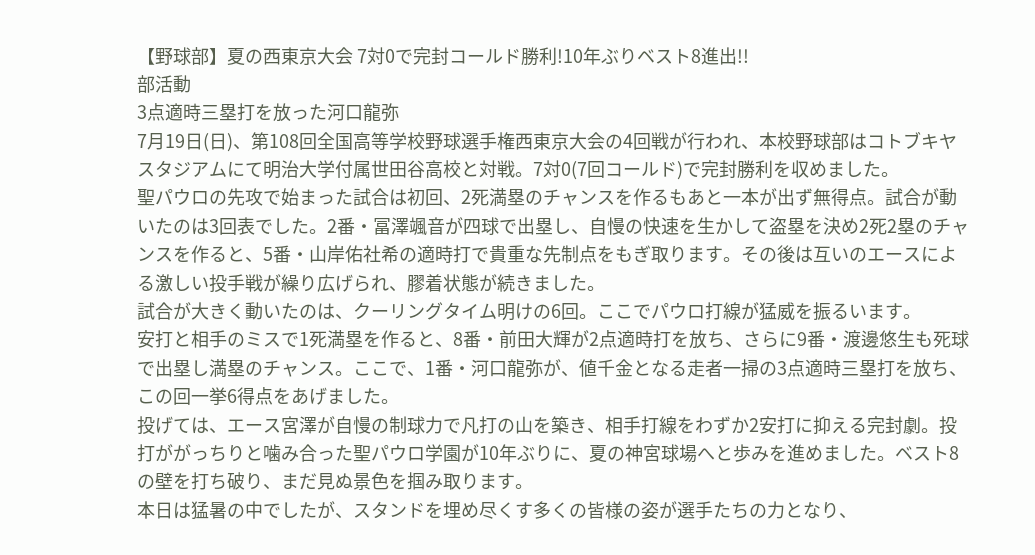【野球部】夏の西東京大会 7対0で完封コールド勝利!10年ぶりベスト8進出!!
部活動
3点適時三塁打を放った河口龍弥
7月19日(日)、第108回全国高等学校野球選手権西東京大会の4回戦が行われ、本校野球部はコトブキヤスタジアムにて明治大学付属世田谷高校と対戦。7対0(7回コールド)で完封勝利を収めました。
聖パウロの先攻で始まった試合は初回、2死満塁のチャンスを作るもあと一本が出ず無得点。試合が動いたのは3回表でした。2番・冨澤颯音が四球で出塁し、自慢の快速を生かして盗塁を決め2死2塁のチャンスを作ると、5番・山岸佑社希の適時打で貴重な先制点をもぎ取ります。その後は互いのエースによる激しい投手戦が繰り広げられ、膠着状態が続きました。
試合が大きく動いたのは、クーリングタイム明けの6回。ここでパウロ打線が猛威を振るいます。
安打と相手のミスで1死満塁を作ると、8番・前田大輝が2点適時打を放ち、さらに9番・渡邊悠生も死球で出塁し満塁のチャンス。ここで、1番・河口龍弥が、値千金となる走者一掃の3点適時三塁打を放ち、この回一挙6得点をあげました。
投げては、エース宮澤が自慢の制球力で凡打の山を築き、相手打線をわずか2安打に抑える完封劇。投打ががっちりと噛み合った聖パウロ学園が10年ぶりに、夏の神宮球場へと歩みを進めました。ベスト8の壁を打ち破り、まだ見ぬ景色を掴み取ります。
本日は猛暑の中でしたが、スタンドを埋め尽くす多くの皆様の姿が選手たちの力となり、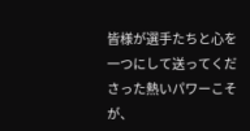皆様が選手たちと心を一つにして送ってくださった熱いパワーこそが、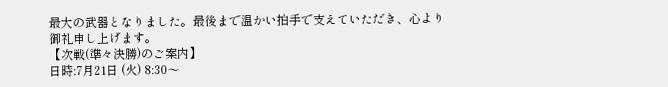最大の武器となりました。最後まで温かい拍手で支えていただき、心より御礼申し上げます。
【次戦(準々決勝)のご案内】
日時:7月21日 (火) 8:30〜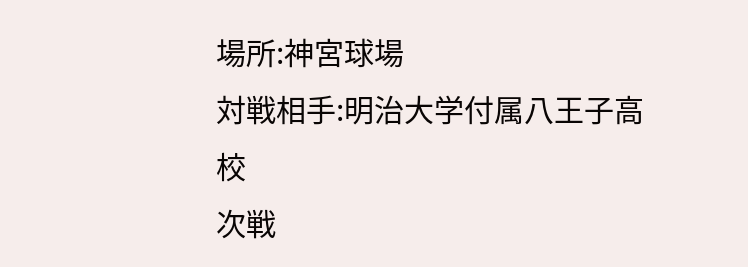場所:神宮球場
対戦相手:明治大学付属八王子高校
次戦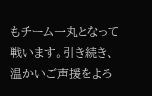もチーム一丸となって戦います。引き続き、温かいご声援をよろ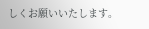しくお願いいたします。